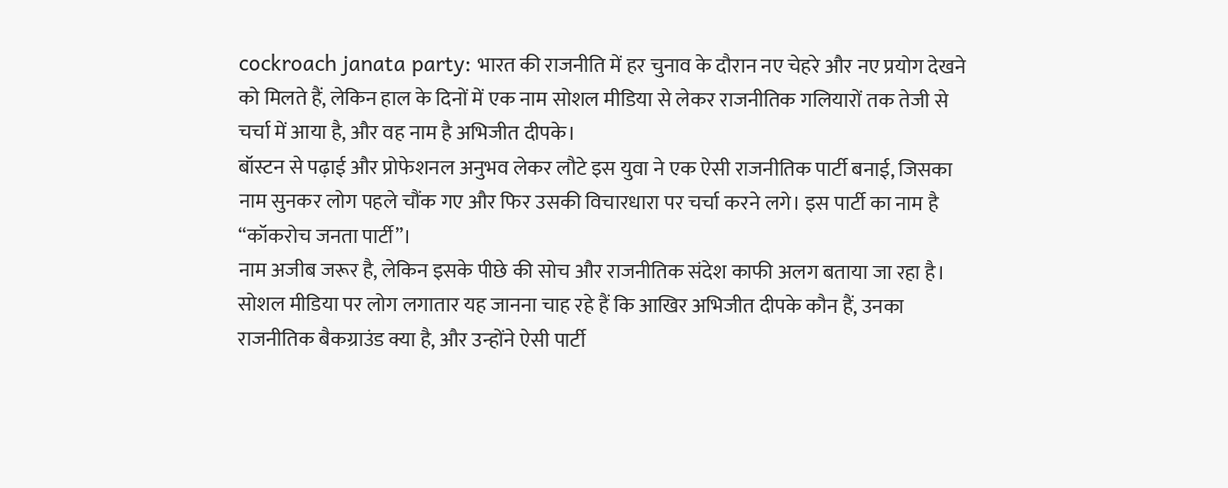cockroach janata party: भारत की राजनीति में हर चुनाव के दौरान नए चेहरे और नए प्रयोग देखने को मिलते हैं, लेकिन हाल के दिनों में एक नाम सोशल मीडिया से लेकर राजनीतिक गलियारों तक तेजी से चर्चा में आया है, और वह नाम है अभिजीत दीपके।
बॉस्टन से पढ़ाई और प्रोफेशनल अनुभव लेकर लौटे इस युवा ने एक ऐसी राजनीतिक पार्टी बनाई, जिसका नाम सुनकर लोग पहले चौंक गए और फिर उसकी विचारधारा पर चर्चा करने लगे। इस पार्टी का नाम है “कॉकरोच जनता पार्टी”।
नाम अजीब जरूर है, लेकिन इसके पीछे की सोच और राजनीतिक संदेश काफी अलग बताया जा रहा है। सोशल मीडिया पर लोग लगातार यह जानना चाह रहे हैं कि आखिर अभिजीत दीपके कौन हैं, उनका राजनीतिक बैकग्राउंड क्या है, और उन्होंने ऐसी पार्टी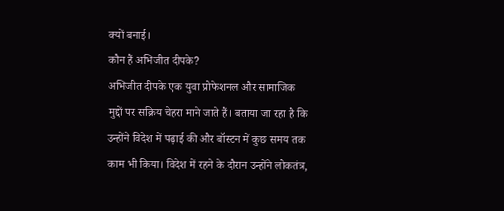क्यों बनाई।
कौन हैं अभिजीत दीपके?
अभिजीत दीपके एक युवा प्रोफेशनल और सामाजिक मुद्दों पर सक्रिय चेहरा माने जाते हैं। बताया जा रहा है कि उन्होंने विदेश में पढ़ाई की और बॉस्टन में कुछ समय तक काम भी किया। विदेश में रहने के दौरान उन्होंने लोकतंत्र,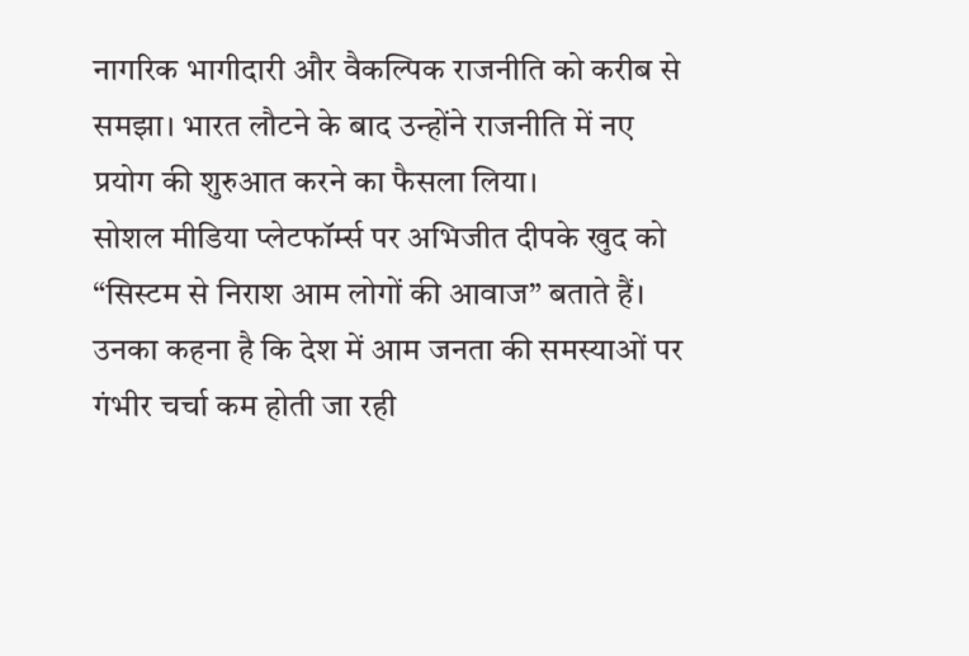नागरिक भागीदारी और वैकल्पिक राजनीति को करीब से समझा। भारत लौटने के बाद उन्होंने राजनीति में नए प्रयोग की शुरुआत करने का फैसला लिया।
सोशल मीडिया प्लेटफॉर्म्स पर अभिजीत दीपके खुद को “सिस्टम से निराश आम लोगों की आवाज” बताते हैं। उनका कहना है कि देश में आम जनता की समस्याओं पर गंभीर चर्चा कम होती जा रही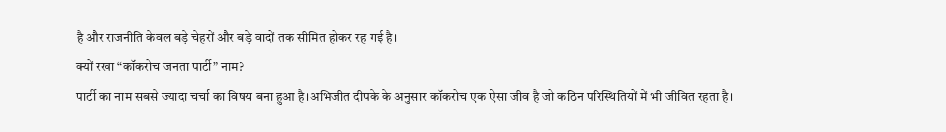है और राजनीति केवल बड़े चेहरों और बड़े वादों तक सीमित होकर रह गई है।
क्यों रखा “कॉकरोच जनता पार्टी” नाम?
पार्टी का नाम सबसे ज्यादा चर्चा का विषय बना हुआ है।अभिजीत दीपके के अनुसार कॉकरोच एक ऐसा जीव है जो कठिन परिस्थितियों में भी जीवित रहता है।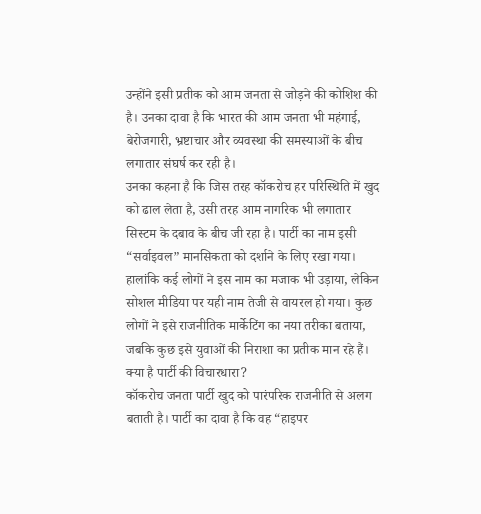उन्होंने इसी प्रतीक को आम जनता से जोड़ने की कोशिश की है। उनका दावा है कि भारत की आम जनता भी महंगाई, बेरोजगारी, भ्रष्टाचार और व्यवस्था की समस्याओं के बीच लगातार संघर्ष कर रही है।
उनका कहना है कि जिस तरह कॉकरोच हर परिस्थिति में खुद को ढाल लेता है, उसी तरह आम नागरिक भी लगातार सिस्टम के दबाव के बीच जी रहा है। पार्टी का नाम इसी “सर्वाइवल” मानसिकता को दर्शाने के लिए रखा गया।
हालांकि कई लोगों ने इस नाम का मजाक भी उड़ाया, लेकिन सोशल मीडिया पर यही नाम तेजी से वायरल हो गया। कुछ लोगों ने इसे राजनीतिक मार्केटिंग का नया तरीका बताया, जबकि कुछ इसे युवाओं की निराशा का प्रतीक मान रहे हैं।
क्या है पार्टी की विचारधारा?
कॉकरोच जनता पार्टी खुद को पारंपरिक राजनीति से अलग बताती है। पार्टी का दावा है कि वह “हाइपर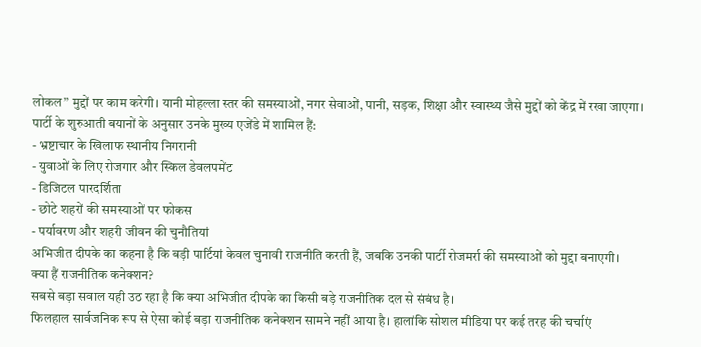लोकल” मुद्दों पर काम करेगी। यानी मोहल्ला स्तर की समस्याओं, नगर सेवाओं, पानी, सड़क, शिक्षा और स्वास्थ्य जैसे मुद्दों को केंद्र में रखा जाएगा।
पार्टी के शुरुआती बयानों के अनुसार उनके मुख्य एजेंडे में शामिल हैं:
- भ्रष्टाचार के खिलाफ स्थानीय निगरानी
- युवाओं के लिए रोजगार और स्किल डेवलपमेंट
- डिजिटल पारदर्शिता
- छोटे शहरों की समस्याओं पर फोकस
- पर्यावरण और शहरी जीवन की चुनौतियां
अभिजीत दीपके का कहना है कि बड़ी पार्टियां केवल चुनावी राजनीति करती हैं, जबकि उनकी पार्टी रोजमर्रा की समस्याओं को मुद्दा बनाएगी।
क्या हैं राजनीतिक कनेक्शन?
सबसे बड़ा सवाल यही उठ रहा है कि क्या अभिजीत दीपके का किसी बड़े राजनीतिक दल से संबंध है।
फिलहाल सार्वजनिक रूप से ऐसा कोई बड़ा राजनीतिक कनेक्शन सामने नहीं आया है। हालांकि सोशल मीडिया पर कई तरह की चर्चाएं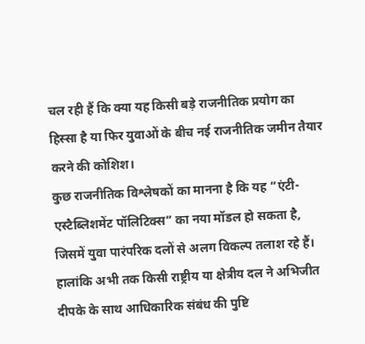चल रही हैं कि क्या यह किसी बड़े राजनीतिक प्रयोग का हिस्सा है या फिर युवाओं के बीच नई राजनीतिक जमीन तैयार करने की कोशिश।
कुछ राजनीतिक विश्लेषकों का मानना है कि यह “एंटी-एस्टैब्लिशमेंट पॉलिटिक्स” का नया मॉडल हो सकता है, जिसमें युवा पारंपरिक दलों से अलग विकल्प तलाश रहे हैं।
हालांकि अभी तक किसी राष्ट्रीय या क्षेत्रीय दल ने अभिजीत दीपके के साथ आधिकारिक संबंध की पुष्टि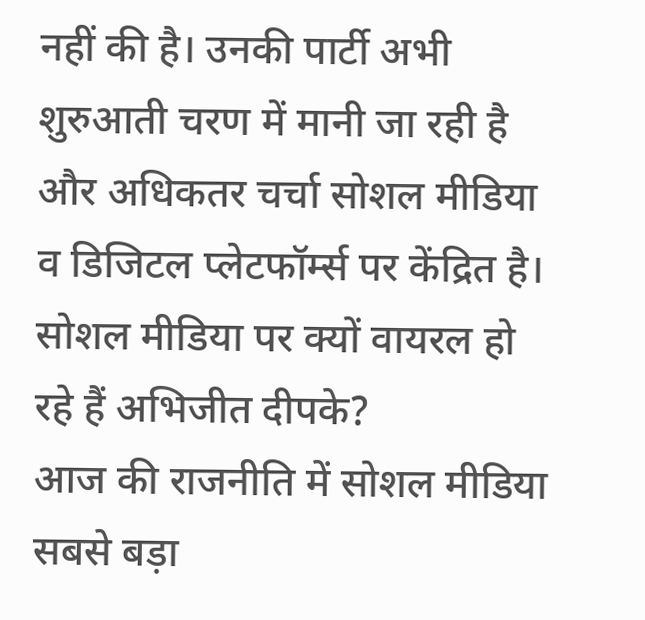नहीं की है। उनकी पार्टी अभी शुरुआती चरण में मानी जा रही है और अधिकतर चर्चा सोशल मीडिया व डिजिटल प्लेटफॉर्म्स पर केंद्रित है।
सोशल मीडिया पर क्यों वायरल हो रहे हैं अभिजीत दीपके?
आज की राजनीति में सोशल मीडिया सबसे बड़ा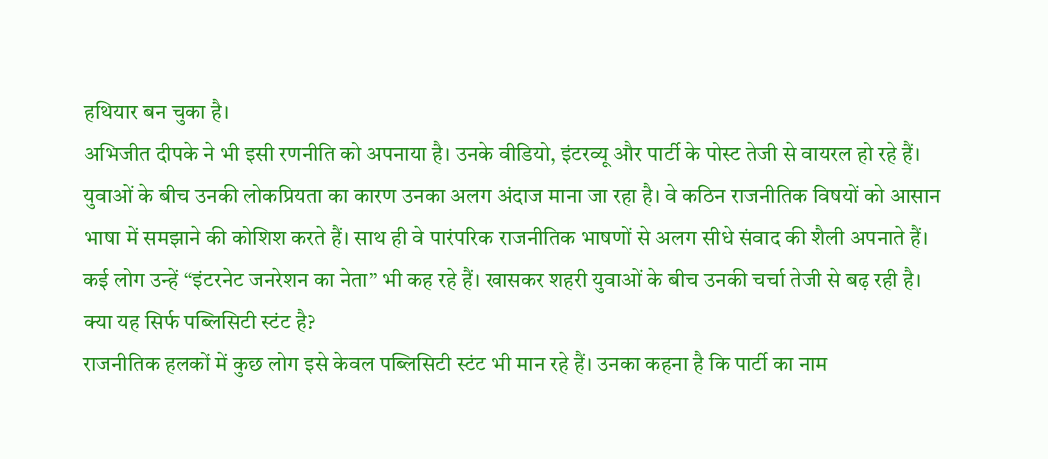हथियार बन चुका है।
अभिजीत दीपके ने भी इसी रणनीति को अपनाया है। उनके वीडियो, इंटरव्यू और पार्टी के पोस्ट तेजी से वायरल हो रहे हैं।
युवाओं के बीच उनकी लोकप्रियता का कारण उनका अलग अंदाज माना जा रहा है। वे कठिन राजनीतिक विषयों को आसान भाषा में समझाने की कोशिश करते हैं। साथ ही वे पारंपरिक राजनीतिक भाषणों से अलग सीधे संवाद की शैली अपनाते हैं।
कई लोग उन्हें “इंटरनेट जनरेशन का नेता” भी कह रहे हैं। खासकर शहरी युवाओं के बीच उनकी चर्चा तेजी से बढ़ रही है।
क्या यह सिर्फ पब्लिसिटी स्टंट है?
राजनीतिक हलकों में कुछ लोग इसे केवल पब्लिसिटी स्टंट भी मान रहे हैं। उनका कहना है कि पार्टी का नाम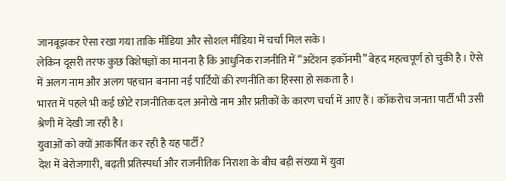जानबूझकर ऐसा रखा गया ताकि मीडिया और सोशल मीडिया में चर्चा मिल सके।
लेकिन दूसरी तरफ कुछ विशेषज्ञों का मानना है कि आधुनिक राजनीति में “अटेंशन इकॉनमी” बेहद महत्वपूर्ण हो चुकी है। ऐसे में अलग नाम और अलग पहचान बनाना नई पार्टियों की रणनीति का हिस्सा हो सकता है।
भारत में पहले भी कई छोटे राजनीतिक दल अनोखे नाम और प्रतीकों के कारण चर्चा में आए हैं। कॉकरोच जनता पार्टी भी उसी श्रेणी में देखी जा रही है।
युवाओं को क्यों आकर्षित कर रही है यह पार्टी?
देश में बेरोजगारी, बढ़ती प्रतिस्पर्धा और राजनीतिक निराशा के बीच बड़ी संख्या में युवा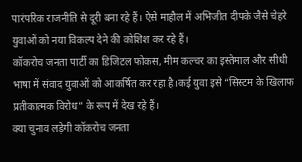पारंपरिक राजनीति से दूरी बना रहे हैं। ऐसे माहौल में अभिजीत दीपके जैसे चेहरे युवाओं को नया विकल्प देने की कोशिश कर रहे हैं।
कॉकरोच जनता पार्टी का डिजिटल फोकस, मीम कल्चर का इस्तेमाल और सीधी भाषा में संवाद युवाओं को आकर्षित कर रहा है।कई युवा इसे “सिस्टम के खिलाफ प्रतीकात्मक विरोध” के रूप में देख रहे हैं।
क्या चुनाव लड़ेगी कॉकरोच जनता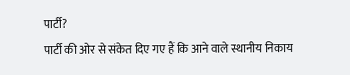पार्टी?
पार्टी की ओर से संकेत दिए गए हैं कि आने वाले स्थानीय निकाय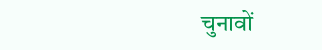चुनावों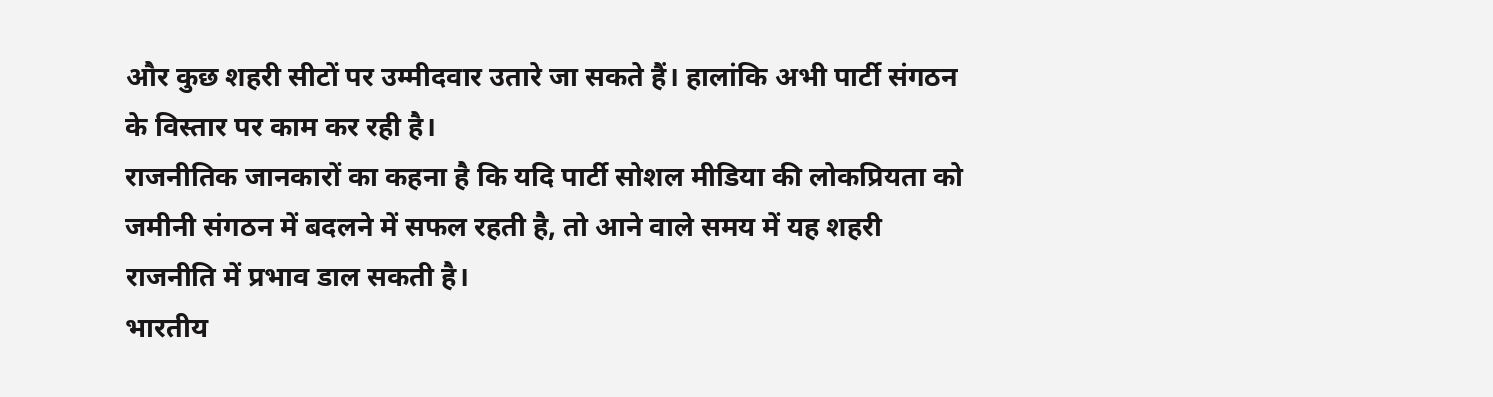और कुछ शहरी सीटों पर उम्मीदवार उतारे जा सकते हैं। हालांकि अभी पार्टी संगठन के विस्तार पर काम कर रही है।
राजनीतिक जानकारों का कहना है कि यदि पार्टी सोशल मीडिया की लोकप्रियता को जमीनी संगठन में बदलने में सफल रहती है, तो आने वाले समय में यह शहरी राजनीति में प्रभाव डाल सकती है।
भारतीय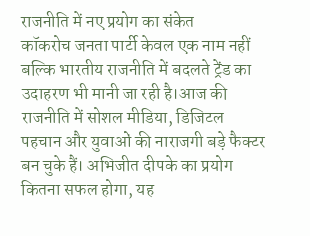राजनीति में नए प्रयोग का संकेत
कॉकरोच जनता पार्टी केवल एक नाम नहीं बल्कि भारतीय राजनीति में बदलते ट्रेंड का उदाहरण भी मानी जा रही है।आज की राजनीति में सोशल मीडिया, डिजिटल पहचान और युवाओं की नाराजगी बड़े फैक्टर बन चुके हैं। अभिजीत दीपके का प्रयोग कितना सफल होगा, यह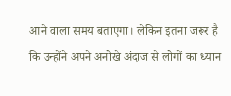आने वाला समय बताएगा। लेकिन इतना जरूर है कि उन्होंने अपने अनोखे अंदाज से लोगों का ध्यान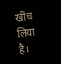खींच लिया है।